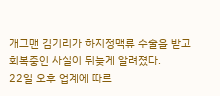개그맨 김기리가 하지정맥류 수술을 받고 회복중인 사실이 뒤늦게 알려졌다.
22일 오후 업계에 따르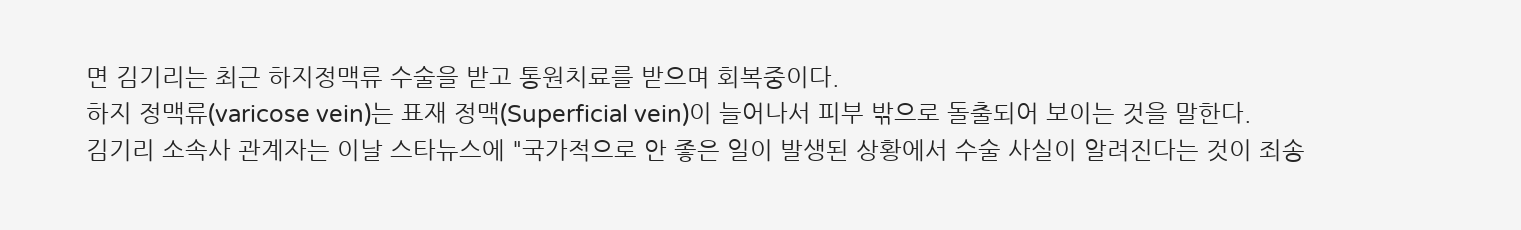면 김기리는 최근 하지정맥류 수술을 받고 통원치료를 받으며 회복중이다.
하지 정맥류(varicose vein)는 표재 정맥(Superficial vein)이 늘어나서 피부 밖으로 돌출되어 보이는 것을 말한다.
김기리 소속사 관계자는 이날 스타뉴스에 "국가적으로 안 좋은 일이 발생된 상황에서 수술 사실이 알려진다는 것이 죄송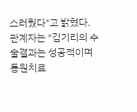스러웠다"고 밝혔다.
관계자는 "김기리의 수술결과는 성공적이며 통원치료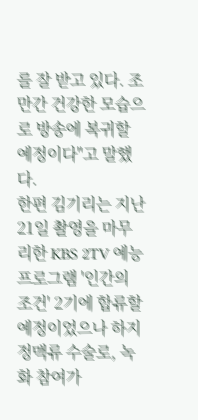를 잘 받고 있다. 조만간 건강한 모습으로 방송에 복귀할 예정이다"고 말했다.
한편 김기리는 지난 21일 촬영을 마무리한 KBS 2TV 예능 프로그램 '인간의 조건' 2기에 합류할 예정이었으나 하지정맥류 수술로, 녹화 참여가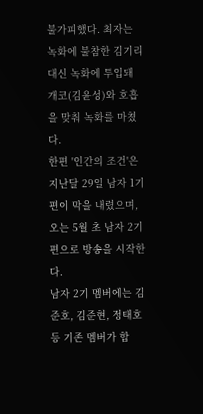불가피했다. 최자는 녹화에 불참한 김기리 대신 녹화에 투입돼 개코(김윤성)와 호흡을 맞춰 녹화를 마쳤다.
한편 '인간의 조건'은 지난달 29일 남자 1기 편이 막을 내렸으며, 오는 5월 초 남자 2기 편으로 방송을 시작한다.
남자 2기 멤버에는 김준호, 김준현, 정태호 등 기존 멤버가 합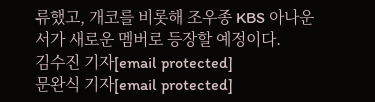류했고, 개코를 비롯해 조우종 KBS 아나운서가 새로운 멤버로 등장할 예정이다.
김수진 기자[email protected]
문완식 기자[email protected]